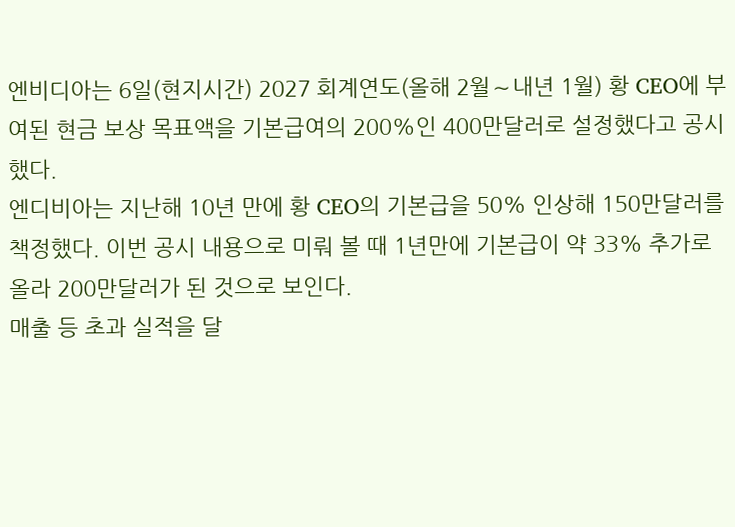엔비디아는 6일(현지시간) 2027 회계연도(올해 2월∼내년 1월) 황 CEO에 부여된 현금 보상 목표액을 기본급여의 200%인 400만달러로 설정했다고 공시했다.
엔디비아는 지난해 10년 만에 황 CEO의 기본급을 50% 인상해 150만달러를 책정했다. 이번 공시 내용으로 미뤄 볼 때 1년만에 기본급이 약 33% 추가로 올라 200만달러가 된 것으로 보인다.
매출 등 초과 실적을 달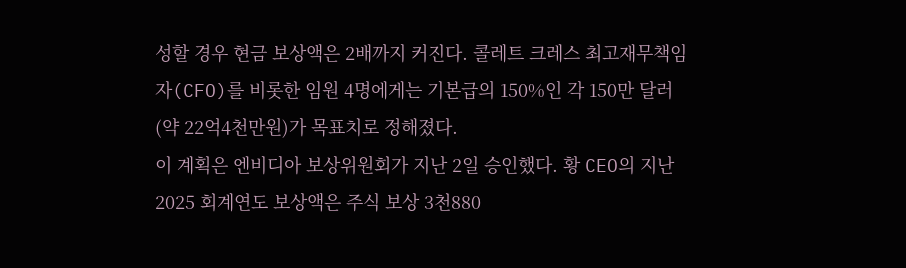성할 경우 현금 보상액은 2배까지 커진다. 콜레트 크레스 최고재무책임자(CFO)를 비롯한 임원 4명에게는 기본급의 150%인 각 150만 달러(약 22억4천만원)가 목표치로 정해졌다.
이 계획은 엔비디아 보상위원회가 지난 2일 승인했다. 황 CEO의 지난 2025 회계연도 보상액은 주식 보상 3천880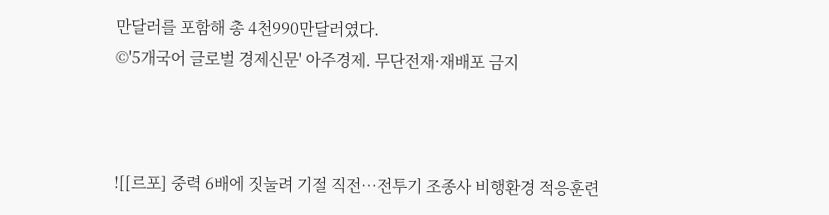만달러를 포함해 총 4천990만달러였다.
©'5개국어 글로벌 경제신문' 아주경제. 무단전재·재배포 금지



![[르포] 중력 6배에 짓눌려 기절 직전…전투기 조종사 비행환경 적응훈련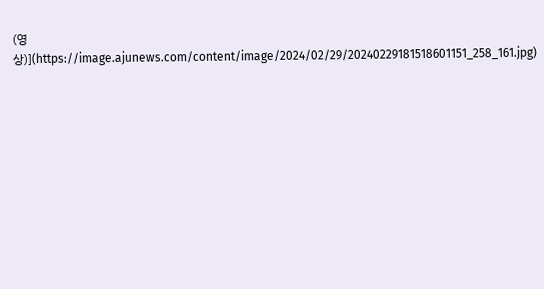(영상)](https://image.ajunews.com/content/image/2024/02/29/20240229181518601151_258_161.jpg)